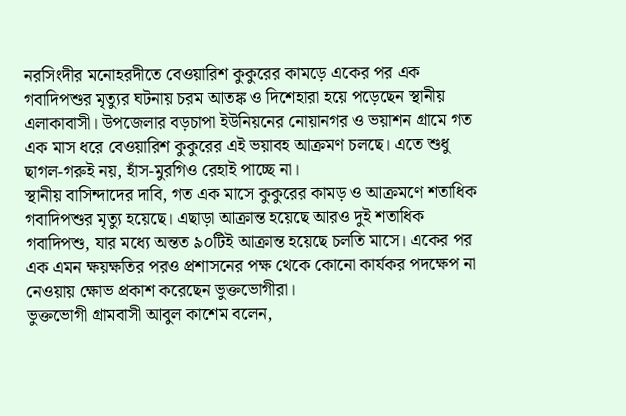নরসিংদীর মনোহরদীতে বেওয়ারিশ কুকুরের কামড়ে একের পর এক গবাদিপশুর মৃত্যুর ঘটনায় চরম আতঙ্ক ও দিশেহারা হয়ে পড়েছেন স্থানীয় এলাকাবাসী। উপজেলার বড়চাপা ইউনিয়নের নোয়ানগর ও ভয়াশন গ্রামে গত এক মাস ধরে বেওয়ারিশ কুকুরের এই ভয়াবহ আক্রমণ চলছে। এতে শুধু ছাগল-গরুই নয়, হাঁস-মুরগিও রেহাই পাচ্ছে না।
স্থানীয় বাসিন্দাদের দাবি, গত এক মাসে কুকুরের কামড় ও আক্রমণে শতাধিক গবাদিপশুর মৃত্যু হয়েছে। এছাড়া আক্রান্ত হয়েছে আরও দুই শতাধিক গবাদিপশু, যার মধ্যে অন্তত ৯০টিই আক্রান্ত হয়েছে চলতি মাসে। একের পর এক এমন ক্ষয়ক্ষতির পরও প্রশাসনের পক্ষ থেকে কোনো কার্যকর পদক্ষেপ না নেওয়ায় ক্ষোভ প্রকাশ করেছেন ভুক্তভোগীরা।
ভুক্তভোগী গ্রামবাসী আবুল কাশেম বলেন,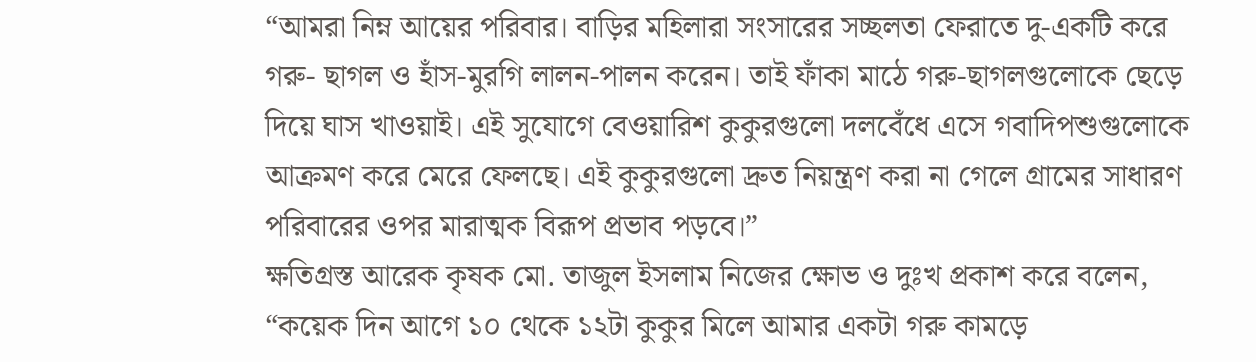“আমরা নিম্ন আয়ের পরিবার। বাড়ির মহিলারা সংসারের সচ্ছলতা ফেরাতে দু-একটি করে গরু- ছাগল ও হাঁস-মুরগি লালন-পালন করেন। তাই ফাঁকা মাঠে গরু-ছাগলগুলোকে ছেড়ে দিয়ে ঘাস খাওয়াই। এই সুযোগে বেওয়ারিশ কুকুরগুলো দলবেঁধে এসে গবাদিপশুগুলোকে আক্রমণ করে মেরে ফেলছে। এই কুকুরগুলো দ্রুত নিয়ন্ত্রণ করা না গেলে গ্রামের সাধারণ পরিবারের ওপর মারাত্মক বিরূপ প্রভাব পড়বে।”
ক্ষতিগ্রস্ত আরেক কৃষক মো. তাজুল ইসলাম নিজের ক্ষোভ ও দুঃখ প্রকাশ করে বলেন, “কয়েক দিন আগে ১০ থেকে ১২টা কুকুর মিলে আমার একটা গরু কামড়ে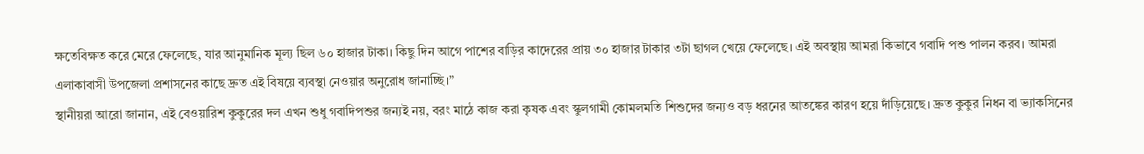ক্ষতেবিক্ষত করে মেরে ফেলেছে, যার আনুমানিক মূল্য ছিল ৬০ হাজার টাকা। কিছু দিন আগে পাশের বাড়ির কাদেরের প্রায় ৩০ হাজার টাকার ৩টা ছাগল খেয়ে ফেলেছে। এই অবস্থায় আমরা কিভাবে গবাদি পশু পালন করব। আমরা এলাকাবাসী উপজেলা প্রশাসনের কাছে দ্রুত এই বিষয়ে ব্যবস্থা নেওয়ার অনুরোধ জানাচ্ছি।”
স্থানীয়রা আরো জানান, এই বেওয়ারিশ কুকুরের দল এখন শুধু গবাদিপশুর জন্যই নয়, বরং মাঠে কাজ করা কৃষক এবং স্কুলগামী কোমলমতি শিশুদের জন্যও বড় ধরনের আতঙ্কের কারণ হয়ে দাঁড়িয়েছে। দ্রুত কুকুর নিধন বা ভ্যাকসিনের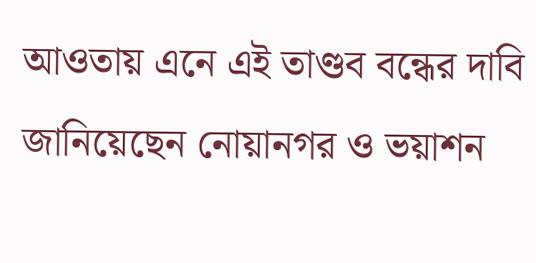আওতায় এনে এই তাণ্ডব বন্ধের দাবি জানিয়েছেন নোয়ানগর ও ভয়াশন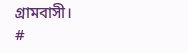গ্রামবাসী।
#